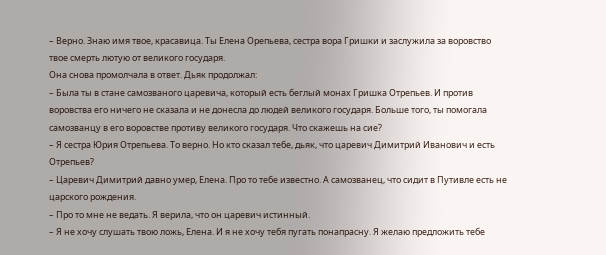– Верно. Знаю имя твое, красавица. Ты Елена Орепьева, сестра вора Гришки и заслужила за воровство твое смерть лютую от великого государя.
Она снова промолчала в ответ. Дьяк продолжал:
– Была ты в стане самозваного царевича, который есть беглый монах Гришка Отрепьев. И против воровства его ничего не сказала и не донесла до людей великого государя. Больше того, ты помогала самозванцу в его воровстве противу великого государя. Что скажешь на сие?
– Я сестра Юрия Отрепьева. То верно. Но кто сказал тебе, дьяк, что царевич Димитрий Иванович и есть Отрепьев?
– Царевич Димитрий давно умер, Елена. Про то тебе известно. А самозванец, что сидит в Путивле есть не царского рождения.
– Про то мне не ведать. Я верила, что он царевич истинный.
– Я не хочу слушать твою ложь, Елена. И я не хочу тебя пугать понапрасну. Я желаю предложить тебе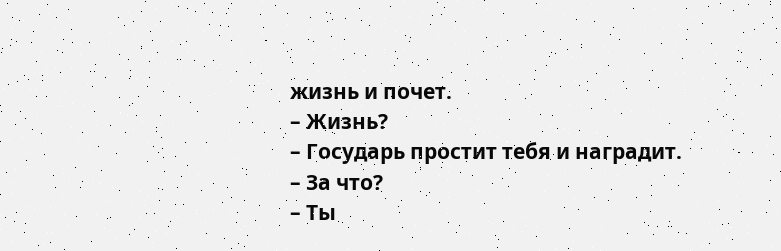жизнь и почет.
– Жизнь?
– Государь простит тебя и наградит.
– За что?
– Ты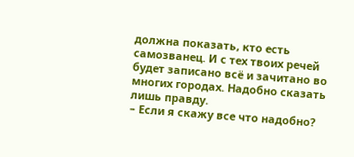должна показать, кто есть самозванец. И с тех твоих речей будет записано всё и зачитано во многих городах. Надобно сказать лишь правду.
– Если я скажу все что надобно?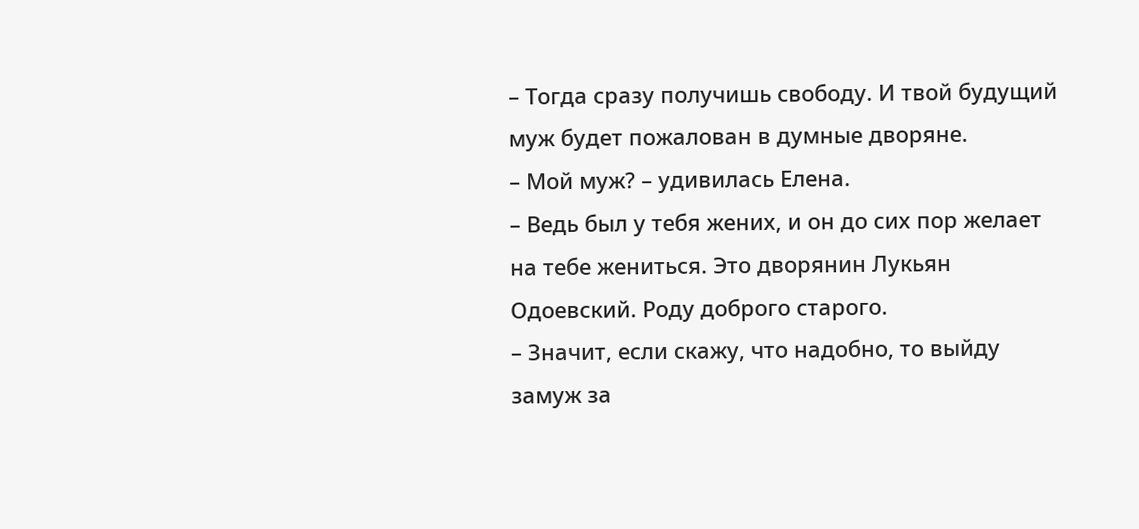– Тогда сразу получишь свободу. И твой будущий муж будет пожалован в думные дворяне.
– Мой муж? – удивилась Елена.
– Ведь был у тебя жених, и он до сих пор желает на тебе жениться. Это дворянин Лукьян Одоевский. Роду доброго старого.
– Значит, если скажу, что надобно, то выйду замуж за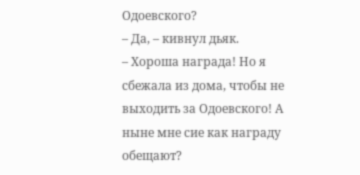Одоевского?
– Да, – кивнул дьяк.
– Хороша награда! Но я сбежала из дома, чтобы не выходить за Одоевского! А ныне мне сие как награду обещают?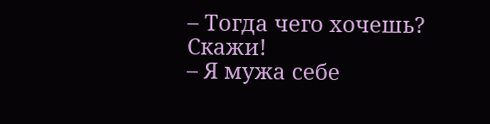– Тогда чего хочешь? Скажи!
– Я мужа себе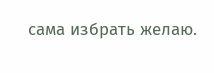сама избрать желаю.